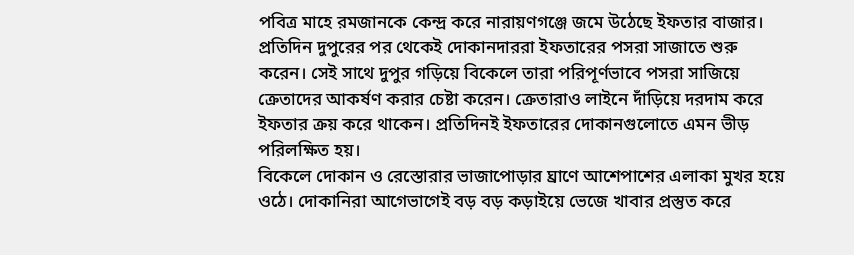পবিত্র মাহে রমজানকে কেন্দ্র করে নারায়ণগঞ্জে জমে উঠেছে ইফতার বাজার। প্রতিদিন দুপুরের পর থেকেই দোকানদাররা ইফতারের পসরা সাজাতে শুরু করেন। সেই সাথে দুপুর গড়িয়ে বিকেলে তারা পরিপূর্ণভাবে পসরা সাজিয়ে ক্রেতাদের আকর্ষণ করার চেষ্টা করেন। ক্রেতারাও লাইনে দাঁড়িয়ে দরদাম করে ইফতার ক্রয় করে থাকেন। প্রতিদিনই ইফতারের দোকানগুলোতে এমন ভীড় পরিলক্ষিত হয়।
বিকেলে দোকান ও রেস্তোরার ভাজাপোড়ার ঘ্রাণে আশেপাশের এলাকা মুখর হয়ে ওঠে। দোকানিরা আগেভাগেই বড় বড় কড়াইয়ে ভেজে খাবার প্রস্তুত করে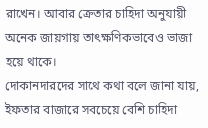রাখেন। আবার ক্রেতার চাহিদা অনুযায়ী অনেক জায়গায় তাৎক্ষণিকভাবেও ভাজা হয়ে থাকে।
দোকানদারদের সাথে কথা বলে জানা যায়, ইফতার বাজারে সবচেয়ে বেশি চাহিদা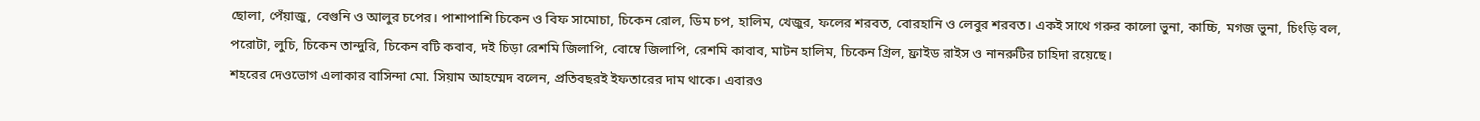ছোলা, পেঁয়াজু, বেগুনি ও আলুর চপের। পাশাপাশি চিকেন ও বিফ সামোচা, চিকেন রোল, ডিম চপ, হালিম, খেজুর, ফলের শরবত, বোরহানি ও লেবুর শরবত। একই সাথে গরুর কালো ভুনা, কাচ্চি, মগজ ভুনা, চিংড়ি বল, পরোটা, লুচি, চিকেন তান্দুরি, চিকেন বটি কবাব, দই চিড়া রেশমি জিলাপি, বোম্বে জিলাপি, রেশমি কাবাব, মাটন হালিম, চিকেন গ্রিল, ফ্রাইড রাইস ও নানরুটির চাহিদা রয়েছে।
শহরের দেওভোগ এলাকার বাসিন্দা মো. সিয়াম আহম্মেদ বলেন, প্রতিবছরই ইফতারের দাম থাকে। এবারও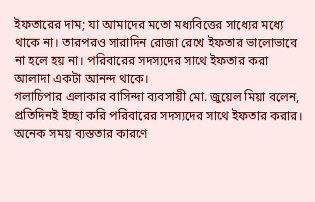ইফতারের দাম; যা আমাদের মতো মধ্যবিত্তের সাধ্যের মধ্যে থাকে না। তারপরও সারাদিন রোজা রেখে ইফতার ভালোভাবে না হলে হয় না। পরিবারের সদস্যদের সাথে ইফতার করা আলাদা একটা আনন্দ থাকে।
গলাচিপার এলাকার বাসিন্দা ব্যবসায়ী মো. জুয়েল মিয়া বলেন, প্রতিদিনই ইচ্ছা করি পরিবারের সদস্যদের সাথে ইফতার করার। অনেক সময় ব্যস্ততার কারণে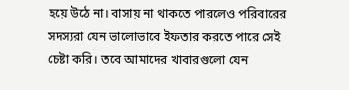হয়ে উঠে না। বাসায় না থাকতে পারলেও পরিবারের সদস্যরা যেন ভালোভাবে ইফতার করতে পারে সেই চেষ্টা করি। তবে আমাদের খাবারগুলো যেন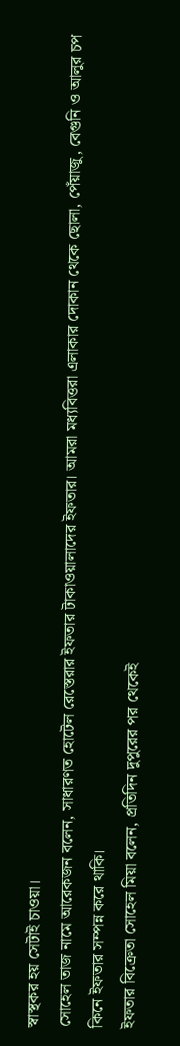স্বাস্থকর হয় সেটাই চাওয়া।
সোহেল তাজ নামে আরেকজন বলেন, সাধারণত হোটেল রেস্তেরার ইফতার টাকাওয়ালাদের ইফতার। আমরা মধ্যবিত্তরা এলাকার দোকান থেকে ছোলা, পেঁয়াজু, বেগুনি ও আলুর চপ কিনে ইফতার সম্পন্ন করে থাকি।
ইফতার বিক্রেতা সোহেল মিয়া বলেন, প্রতিদিন দুপুরের পর থেকেই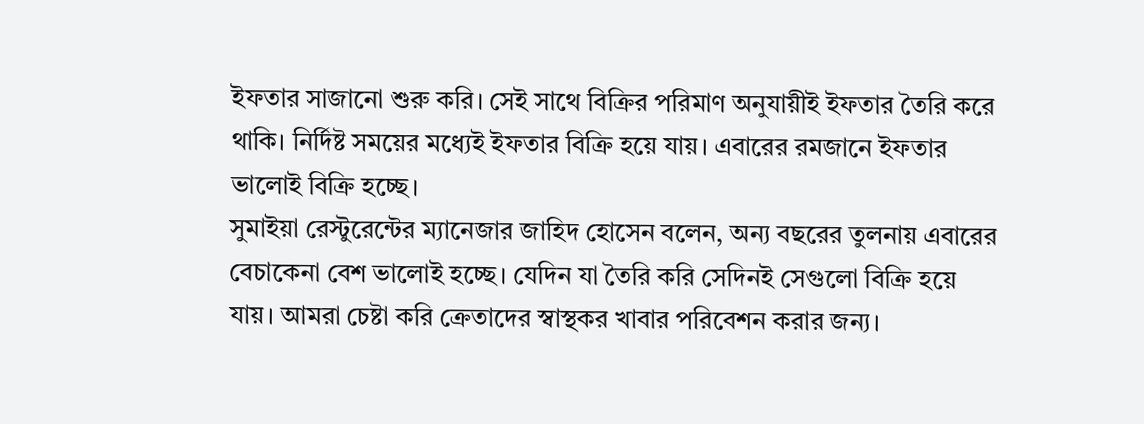ইফতার সাজানো শুরু করি। সেই সাথে বিক্রির পরিমাণ অনুযায়ীই ইফতার তৈরি করে থাকি। নির্দিষ্ট সময়ের মধ্যেই ইফতার বিক্রি হয়ে যায়। এবারের রমজানে ইফতার ভালোই বিক্রি হচ্ছে।
সুমাইয়া রেস্টুরেন্টের ম্যানেজার জাহিদ হোসেন বলেন, অন্য বছরের তুলনায় এবারের বেচাকেনা বেশ ভালোই হচ্ছে। যেদিন যা তৈরি করি সেদিনই সেগুলো বিক্রি হয়ে যায়। আমরা চেষ্টা করি ক্রেতাদের স্বাস্থকর খাবার পরিবেশন করার জন্য।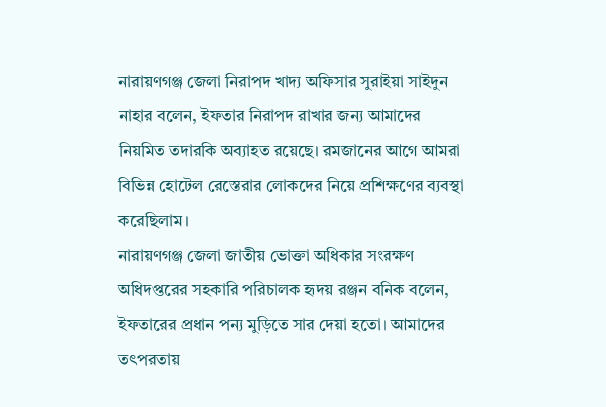নারায়ণগঞ্জ জেলা নিরাপদ খাদ্য অফিসার সুরাইয়া সাইদুন নাহার বলেন, ইফতার নিরাপদ রাখার জন্য আমাদের নিয়মিত তদারকি অব্যাহত রয়েছে। রমজানের আগে আমরা বিভিন্ন হোটেল রেস্তেরার লোকদের নিয়ে প্রশিক্ষণের ব্যবস্থা করেছিলাম।
নারায়ণগঞ্জ জেলা জাতীয় ভোক্তা অধিকার সংরক্ষণ অধিদপ্তরের সহকারি পরিচালক হৃদয় রঞ্জন বনিক বলেন, ইফতারের প্রধান পন্য মুড়িতে সার দেয়া হতো। আমাদের তৎপরতায়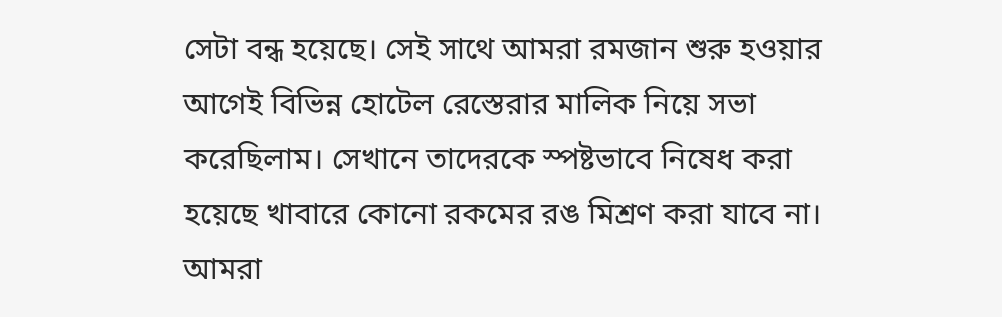সেটা বন্ধ হয়েছে। সেই সাথে আমরা রমজান শুরু হওয়ার আগেই বিভিন্ন হোটেল রেস্তেরার মালিক নিয়ে সভা করেছিলাম। সেখানে তাদেরকে স্পষ্টভাবে নিষেধ করা হয়েছে খাবারে কোনো রকমের রঙ মিশ্রণ করা যাবে না। আমরা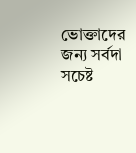ভোক্তাদের জন্য সর্বদা সচেষ্ট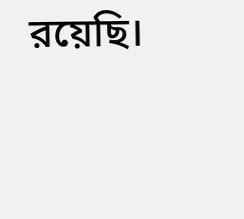রয়েছি।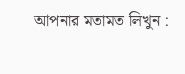আপনার মতামত লিখুন :